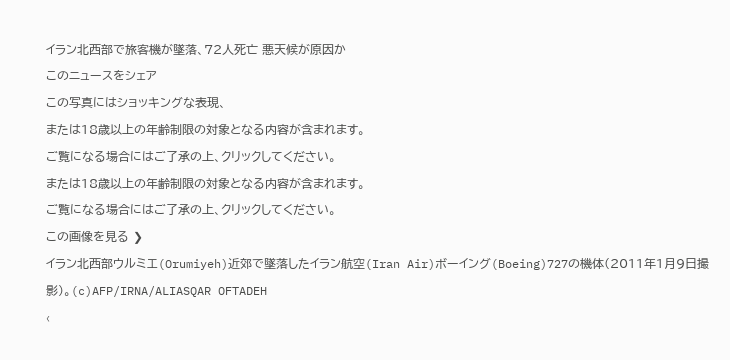イラン北西部で旅客機が墜落、72人死亡 悪天候が原因か
このニュースをシェア
この写真にはショッキングな表現、
または18歳以上の年齢制限の対象となる内容が含まれます。
ご覧になる場合にはご了承の上、クリックしてください。
または18歳以上の年齢制限の対象となる内容が含まれます。
ご覧になる場合にはご了承の上、クリックしてください。
この画像を見る ❯
イラン北西部ウルミエ(Orumiyeh)近郊で墜落したイラン航空(Iran Air)ボーイング(Boeing)727の機体(2011年1月9日撮影)。(c)AFP/IRNA/ALIASQAR OFTADEH
‹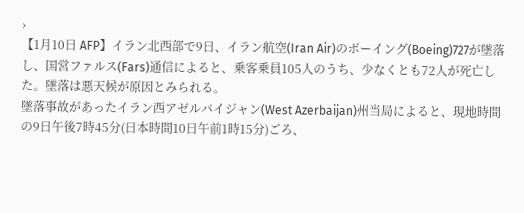›
【1月10日 AFP】イラン北西部で9日、イラン航空(Iran Air)のボーイング(Boeing)727が墜落し、国営ファルス(Fars)通信によると、乗客乗員105人のうち、少なくとも72人が死亡した。墜落は悪天候が原因とみられる。
墜落事故があったイラン西アゼルバイジャン(West Azerbaijan)州当局によると、現地時間の9日午後7時45分(日本時間10日午前1時15分)ごろ、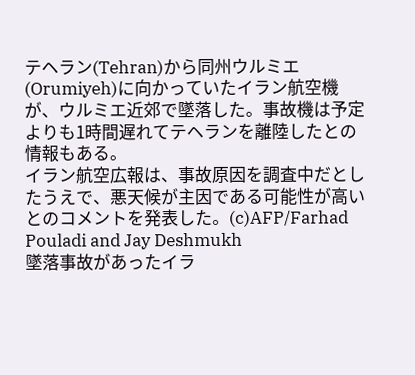テヘラン(Tehran)から同州ウルミエ(Orumiyeh)に向かっていたイラン航空機が、ウルミエ近郊で墜落した。事故機は予定よりも1時間遅れてテヘランを離陸したとの情報もある。
イラン航空広報は、事故原因を調査中だとしたうえで、悪天候が主因である可能性が高いとのコメントを発表した。(c)AFP/Farhad Pouladi and Jay Deshmukh
墜落事故があったイラ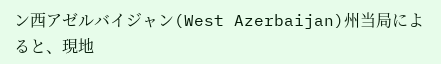ン西アゼルバイジャン(West Azerbaijan)州当局によると、現地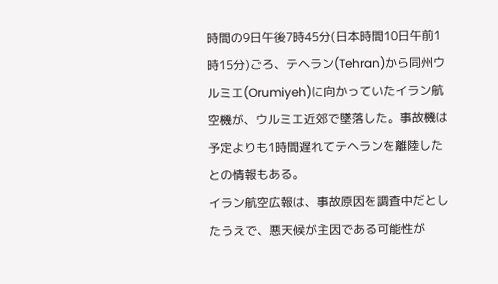時間の9日午後7時45分(日本時間10日午前1時15分)ごろ、テヘラン(Tehran)から同州ウルミエ(Orumiyeh)に向かっていたイラン航空機が、ウルミエ近郊で墜落した。事故機は予定よりも1時間遅れてテヘランを離陸したとの情報もある。
イラン航空広報は、事故原因を調査中だとしたうえで、悪天候が主因である可能性が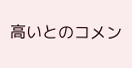高いとのコメン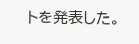トを発表した。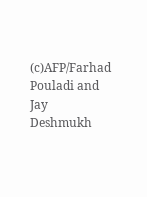(c)AFP/Farhad Pouladi and Jay Deshmukh